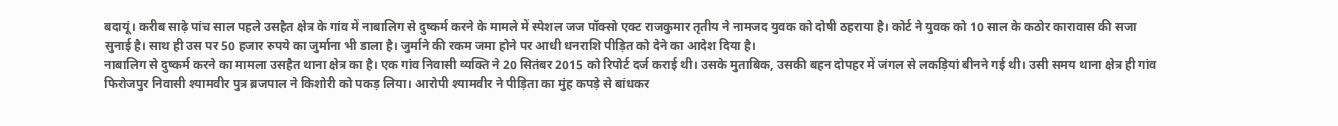बदायूं। करीब साढ़े पांच साल पहले उसहैत क्षेत्र के गांव में नाबालिग से दुष्कर्म करने के मामले में स्पेशल जज पॉक्सो एक्ट राजकुमार तृतीय ने नामजद युवक को दोषी ठहराया है। कोर्ट ने युवक को 10 साल के कठोर कारावास की सजा सुनाई है। साथ ही उस पर 50 हजार रुपये का जुर्माना भी डाला है। जुर्माने की रकम जमा होने पर आधी धनराशि पीड़ित को देने का आदेश दिया है।
नाबालिग से दुष्कर्म करने का मामला उसहैत थाना क्षेत्र का है। एक गांव निवासी व्यक्ति ने 20 सितंबर 2015 को रिपोर्ट दर्ज कराई थी। उसके मुताबिक, उसकी बहन दोपहर में जंगल से लकड़ियां बीनने गई थी। उसी समय थाना क्षेत्र ही गांव फिरोजपुर निवासी श्यामवीर पुत्र ब्रजपाल ने किशोरी को पकड़ लिया। आरोपी श्यामवीर ने पीड़िता का मुंह कपड़े से बांधकर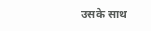उसके साथ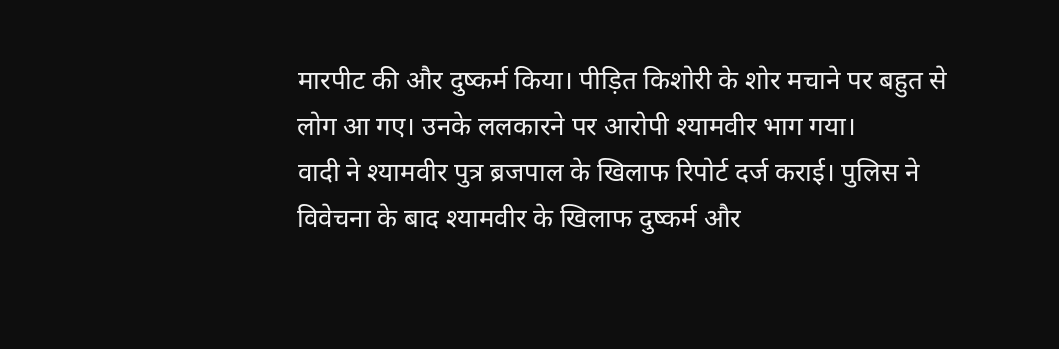मारपीट की और दुष्कर्म किया। पीड़ित किशोरी के शोर मचाने पर बहुत से लोग आ गए। उनके ललकारने पर आरोपी श्यामवीर भाग गया।
वादी ने श्यामवीर पुत्र ब्रजपाल के खिलाफ रिपोर्ट दर्ज कराई। पुलिस ने विवेचना के बाद श्यामवीर के खिलाफ दुष्कर्म और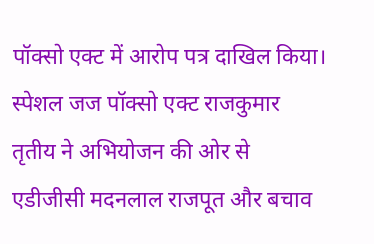पॉक्सो एक्ट में आरोप पत्र दाखिल किया। स्पेशल जज पॉक्सो एक्ट राजकुमार तृतीय ने अभियोजन की ओर से एडीजीसी मदनलाल राजपूत और बचाव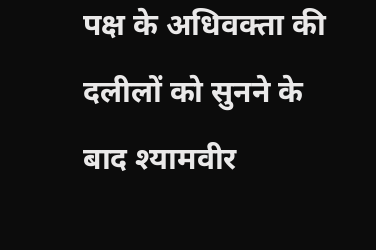पक्ष के अधिवक्ता की दलीलों को सुनने के बाद श्यामवीर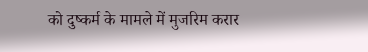को दुष्कर्म के मामले में मुजरिम करार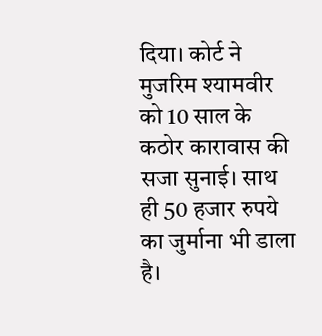दिया। कोर्ट ने मुजरिम श्यामवीर को 10 साल के कठोर कारावास की सजा सुनाई। साथ ही 50 हजार रुपये का जुर्माना भी डाला है।